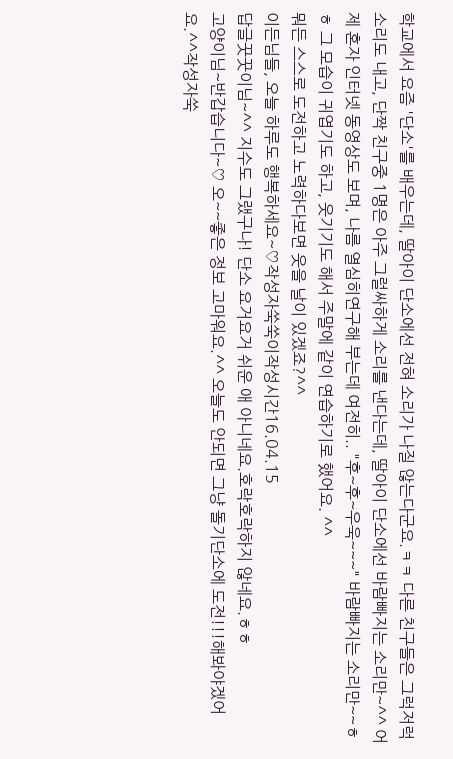학교에서 요즘 '단소'를 배우는데, 딸아이 단소에선 전혀 소리가 나질 않는다군요.ㅋㅋ 다른 친구들은 그럭저럭 소리도 내고, 단짝 친구중 1명은 아주 그럴싸하게 소리를 낸다는데, 딸아이 단소에선 바람빠지는 소리만~^^ 어제 혼자 인터넷 동영상도 보며, 나름 열심히연구해 부는데 여전히.. "후~후~우욱~~~" 바람빠지는 소리만~~ㅎㅎ 그 모습이 귀엽기도 하고, 웃기기도 해서 주말에 같이 연습하기로 했어요. ^^
뭐든 스스로 도전하고 노력하다보면 웃을 날이 있겠죠?^^
이든님들, 오늘 하루도 행복하세요~♡작성자쑥쑥이작성시간16.04.15
답글꿋꿋이님~^^ 지수도 그랬구나! 단소 요거요거 쉬운 애 아니네요.호락호락하지 않네요.ㅎㅎ
고양이님~반갑습니다~♡ 오~~좋은 정보 고마워요.^^ 오늘도 안되면 그냥 돌기단소에 도전!!!해봐야겠어요.^^작성자쑥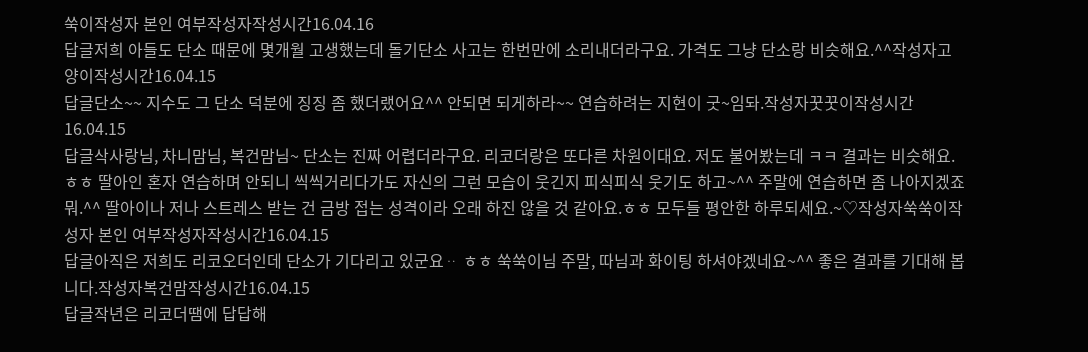쑥이작성자 본인 여부작성자작성시간16.04.16
답글저희 아들도 단소 때문에 몇개월 고생했는데 돌기단소 사고는 한번만에 소리내더라구요. 가격도 그냥 단소랑 비슷해요.^^작성자고양이작성시간16.04.15
답글단소~~ 지수도 그 단소 덕분에 징징 좀 했더랬어요^^ 안되면 되게하라~~ 연습하려는 지현이 굿~임돠.작성자꿋꿋이작성시간16.04.15
답글삭사랑님, 차니맘님, 복건맘님~ 단소는 진짜 어렵더라구요. 리코더랑은 또다른 차원이대요. 저도 불어봤는데 ㅋㅋ 결과는 비슷해요.ㅎㅎ 딸아인 혼자 연습하며 안되니 씩씩거리다가도 자신의 그런 모습이 웃긴지 피식피식 웃기도 하고~^^ 주말에 연습하면 좀 나아지겠죠뭐.^^ 딸아이나 저나 스트레스 받는 건 금방 접는 성격이라 오래 하진 않을 것 같아요.ㅎㅎ 모두들 평안한 하루되세요.~♡작성자쑥쑥이작성자 본인 여부작성자작성시간16.04.15
답글아직은 저희도 리코오더인데 단소가 기다리고 있군요ᆢ ㅎㅎ 쑥쑥이님 주말, 따님과 화이팅 하셔야겠네요~^^ 좋은 결과를 기대해 봅니다.작성자복건맘작성시간16.04.15
답글작년은 리코더땜에 답답해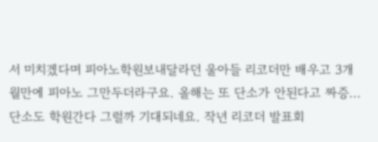서 미치겠다며 피아노학원보내달라던 울아들 리코더만 배우고 3개월만에 피아노 그만두더라구요. 올해는 또 단소가 안된다고 짜증... 단소도 학원간다 그럴까 기대되네요. 작년 리코더 발표회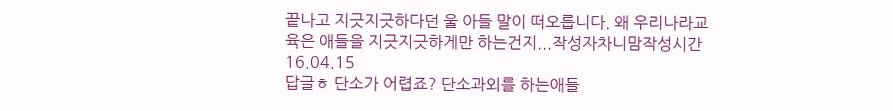끝나고 지긋지긋하다던 울 아들 말이 떠오릅니다. 왜 우리나라교육은 애들을 지긋지긋하게만 하는건지...작성자차니맘작성시간16.04.15
답글ㅎ 단소가 어렵죠? 단소과외를 하는애들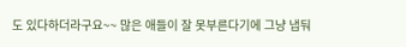도 있다하더라구요~~ 많은 애들이 잘 못부른다기에 그냥 냅둬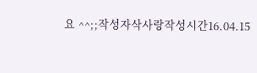요 ^^;;작성자삭사랑작성시간16.04.15